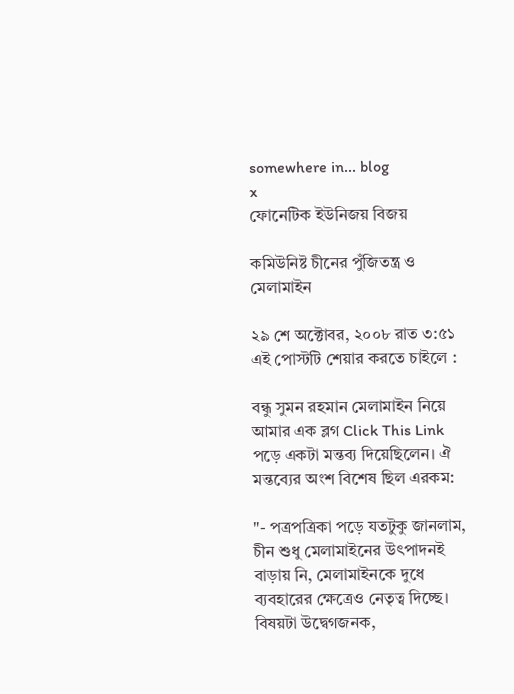somewhere in... blog
x
ফোনেটিক ইউনিজয় বিজয়

কমিউনিষ্ট চীনের পুঁজিতন্ত্র ও মেলামাইন

২৯ শে অক্টোবর, ২০০৮ রাত ৩:৫১
এই পোস্টটি শেয়ার করতে চাইলে :

বন্ধু সুমন রহমান মেলামাইন নিয়ে আমার এক ব্লগ Click This Link পড়ে একটা মন্তব্য দিয়েছিলেন। ঐ মন্তব্যের অংশ বিশেষ ছিল এরকম:

"- পত্রপত্রিকা পড়ে যতটুকু জানলাম, চীন শুধু মেলামাইনের উৎপাদনই বাড়ায় নি, মেলামাইনকে দুধে ব্যবহারের ক্ষেত্রেও নেতৃত্ব দিচ্ছে। বিষয়টা উদ্বেগজনক,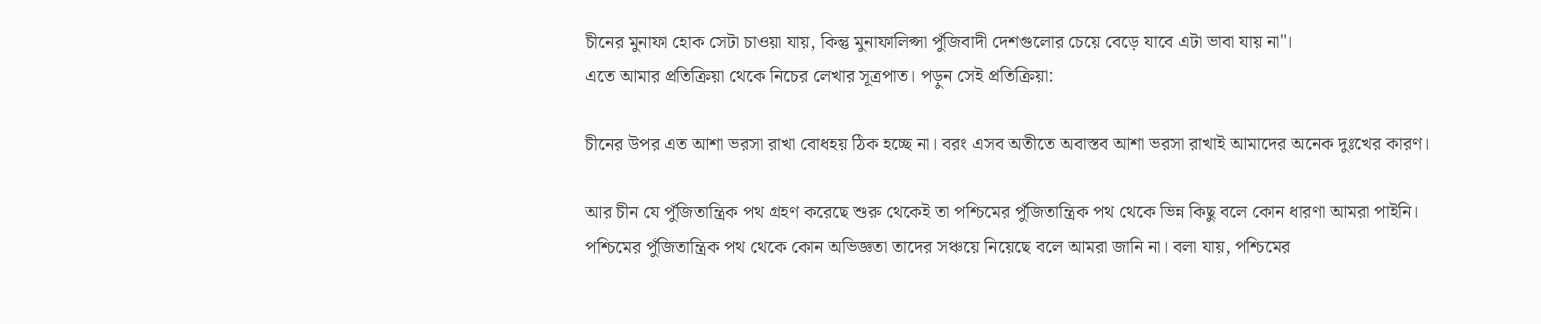চীনের মুনাফা হোক সেটা চাওয়া যায়, কিন্তু মুনাফালিপ্সা পুঁজিবাদী দেশগুলোর চেয়ে বেড়ে যাবে এটা ভাবা যায় না"।
এতে আমার প্রতিক্রিয়া থেকে নিচের লেখার সূত্রপাত। পড়ুন সেই প্রতিক্রিয়া:

চীনের উপর এত আশা ভরসা রাখা বোধহয় ঠিক হচ্ছে না। বরং এসব অতীতে অবাস্তব আশা ভরসা রাখাই আমাদের অনেক দুঃখের কারণ।

আর চীন যে পুঁজিতান্ত্রিক পথ গ্রহণ করেছে শুরু থেকেই তা পশ্চিমের পুঁজিতান্ত্রিক পথ থেকে ভিন্ন কিছু বলে কোন ধারণা আমরা পাইনি। পশ্চিমের পুঁজিতান্ত্রিক পথ থেকে কোন অভিজ্ঞতা তাদের সঞ্চয়ে নিয়েছে বলে আমরা জানি না। বলা যায়, পশ্চিমের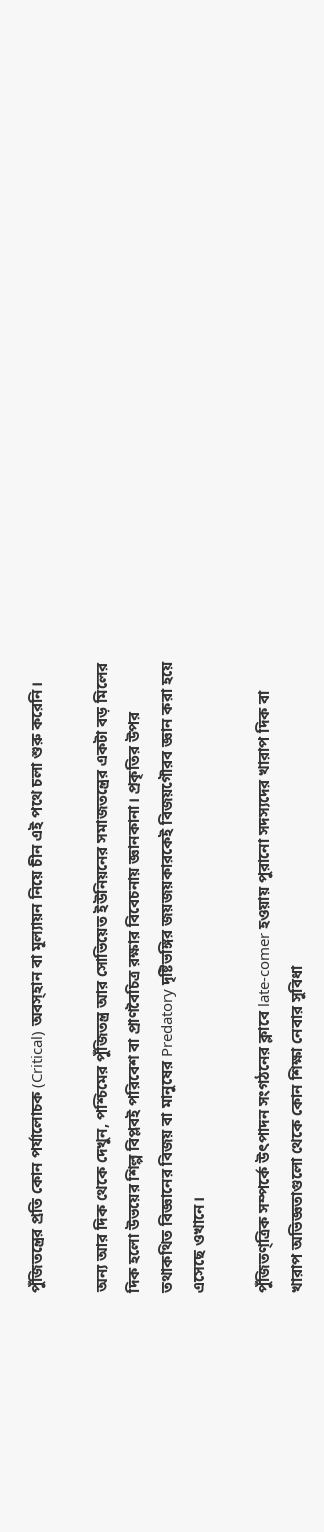পুঁজিতন্ত্রের প্রতি কোন পর্যালোচক (Critical) অবস্হান বা মূল্যায়ন নিয়ে চীন এই পথে চলা শুরু করেনি।

অন্য আর দিক থেকে দেখুন, পশ্চিমের পুঁজিতন্ত্র আর সোভিয়েত ইউনিয়নের সমাজতন্ত্রের একটা বড় মিলের দিক হলো উভয়ের শিল্প বিপ্লবই পরিবেশ বা প্রাণবৈচিত্র রক্ষার বিবেচনায় জ্ঞানকানা। প্রকৃতির উপর তথাকথিত বিজ্ঞানের বিজয় বা মানুষের Predatory দৃষ্টিভঙ্গির জয়জয়কারকেই বিজয়গৌরব জ্ঞান করা হয়ে এসেছে ওখানে।

পুঁজিতণ্ত্রিক সম্পর্কে উৎপাদন সংগঠনের ক্লাবে late-comer হওয়ায় পুরানো সদস্যদের খারাপ দিক বা খারাপ অভিজ্ঞতাগুলো থেকে কোন শিক্ষা নেবার সুবিধা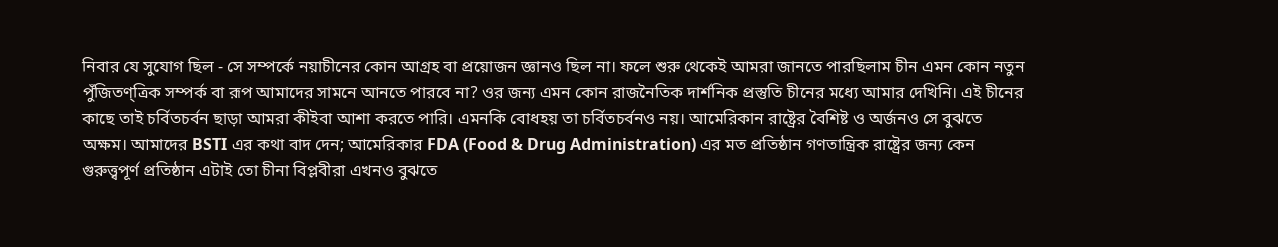নিবার যে সুযোগ ছিল - সে সম্পর্কে নয়াচীনের কোন আগ্রহ বা প্রয়োজন জ্ঞানও ছিল না। ফলে শুরু থেকেই আমরা জানতে পারছিলাম চীন এমন কোন নতুন পুঁজিতণ্ত্রিক সম্পর্ক বা রূপ আমাদের সামনে আনতে পারবে না? ওর জন্য এমন কোন রাজনৈতিক দার্শনিক প্রস্তুতি চীনের মধ্যে আমার দেখিনি। এই চীনের কাছে তাই চর্বিতচর্বন ছাড়া আমরা কীইবা আশা করতে পারি। এমনকি বোধহয় তা চর্বিতচর্বনও নয়। আমেরিকান রাষ্ট্রের বৈশিষ্ট ও অর্জনও সে বুঝতে অক্ষম। আমাদের BSTI এর কথা বাদ দেন; আমেরিকার FDA (Food & Drug Administration) এর মত প্রতিষ্ঠান গণতান্ত্রিক রাষ্ট্রের জন্য কেন গুরুত্ত্বপূর্ণ প্রতিষ্ঠান এটাই তো চীনা বিপ্লবীরা এখনও বুঝতে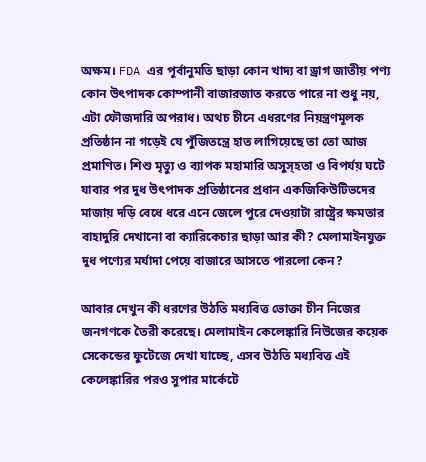অক্ষম। FDA এর পূর্বানুমতি ছাড়া কোন খাদ্য বা ড্রাগ জাতীয় পণ্য কোন উৎপাদক কোম্পানী বাজারজাত করতে পারে না শুধু নয়, এটা ফৌজদারি অপরাধ। অথচ চীনে এধরণের নিয়ন্ত্রণমূলক প্রতিষ্ঠান না গড়েই যে পুঁজিতন্ত্রে হাত লাগিয়েছে তা তো আজ প্রমাণিত। শিশু মৃত্যু ও ব্যাপক মহামারি অসুস্হতা ও বিপর্যয় ঘটে যাবার পর দুধ উৎপাদক প্রতিষ্ঠানের প্রধান একজিকিউটিভদের মাজায় দড়ি বেধে ধরে এনে জেলে পুরে দেওয়াটা রাষ্ট্রের ক্ষমতার বাহাদুরি দেখানো বা ক্যারিকেচার ছাড়া আর কী? মেলামাইনযুক্ত দুধ পণ্যের মর্যাদা পেয়ে বাজারে আসতে পারলো কেন?

আবার দেখুন কী ধরণের উঠতি মধ্যবিত্ত ভোক্তা চীন নিজের জনগণকে তৈরী করেছে। মেলামাইন কেলেঙ্কারি নিউজের কয়েক সেকেন্ডের ফুটেজে দেখা যাচ্ছে, এসব উঠতি মধ্যবিত্ত এই কেলেঙ্কারির পরও সুপার মার্কেটে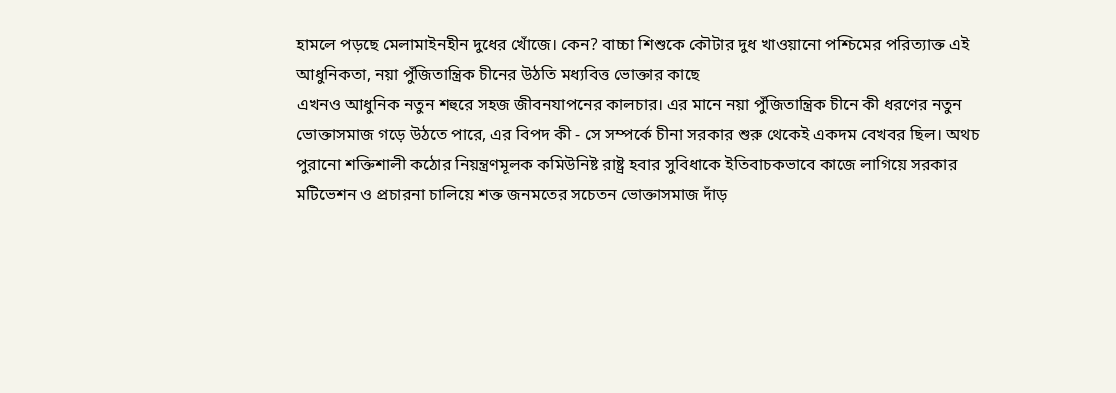হামলে পড়ছে মেলামাইনহীন দুধের খোঁজে। কেন? বাচ্চা শিশুকে কৌটার দুধ খাওয়ানো পশ্চিমের পরিত্যাক্ত এই আধুনিকতা, নয়া পুঁজিতান্ত্রিক চীনের উঠতি মধ্যবিত্ত ভোক্তার কাছে
এখনও আধুনিক নতুন শহুরে সহজ জীবনযাপনের কালচার। এর মানে নয়া পুঁজিতান্ত্রিক চীনে কী ধরণের নতুন ভোক্তাসমাজ গড়ে উঠতে পারে, এর বিপদ কী - সে সম্পর্কে চীনা সরকার শুরু থেকেই একদম বেখবর ছিল। অথচ পুরানো শক্তিশালী কঠোর নিয়ন্ত্রণমূলক কমিউনিষ্ট রাষ্ট্র হবার সুবিধাকে ইতিবাচকভাবে কাজে লাগিয়ে সরকার মটিভেশন ও প্রচারনা চালিয়ে শক্ত জনমতের সচেতন ভোক্তাসমাজ দাঁড়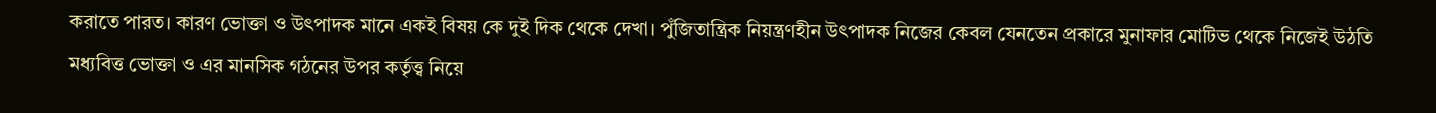করাতে পারত। কারণ ভোক্তা ও উৎপাদক মানে একই বিষয় কে দুই দিক থেকে দেখা। পুঁজিতান্ত্রিক নিয়ন্ত্রণহীন উৎপাদক নিজের কেবল যেনতেন প্রকারে মুনাফার মোটিভ থেকে নিজেই উঠতি মধ্যবিত্ত ভোক্তা ও এর মানসিক গঠনের উপর কর্তৃত্ত্ব নিয়ে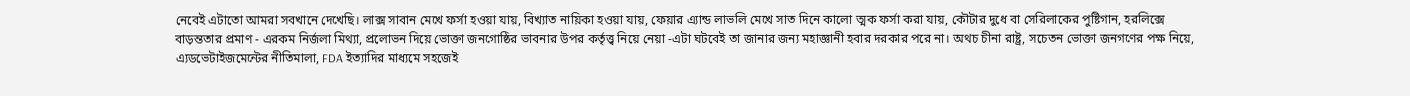নেবেই এটাতো আমরা সবখানে দেখেছি। লাক্স সাবান মেখে ফর্সা হওয়া যায়, বিখ্যাত নায়িকা হওয়া যায়, ফেয়ার এ্যান্ড লাভলি মেখে সাত দিনে কালো ত্মক ফর্সা করা যায়, কৌটার দুধে বা সেরিলাকের পুষ্টিগান, হরলিক্সে বাড়ন্ততার প্রমাণ - এরকম নির্জলা মিথ্যা, প্রলোভন দিয়ে ভোক্তা জনগোষ্ঠির ভাবনার উপর কর্তৃত্ত্ব নিয়ে নেয়া -এটা ঘটবেই তা জানার জন্য মহাজ্ঞানী হবার দরকার পরে না। অথচ চীনা রাষ্ট্র, সচেতন ভোক্তা জনগণের পক্ষ নিয়ে, এ্যডভেটাইজমেন্টের নীতিমালা, FDA ইত্যাদির মাধ্যমে সহজেই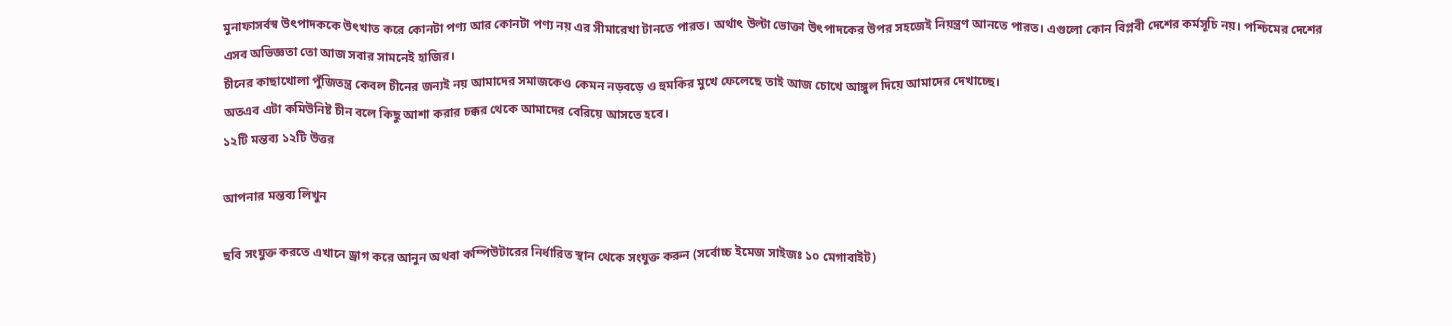মুনাফাসর্বস্ব উৎপাদককে উৎখাত করে কোনটা পণ্য আর কোনটা পণ্য নয় এর সীমারেখা টানতে পারত। অর্থাৎ উল্টা ভোক্তা উৎপাদকের উপর সহজেই নিয়ন্ত্রণ আনতে পারত। এগুলো কোন বিপ্লবী দেশের কর্মসূচি নয়। পশ্চিমের দেশের এসব অভিজ্ঞতা তো আজ সবার সামনেই হাজির।
চীনের কাছাখোলা পুঁজিতন্ত্র কেবল চীনের জন্যই নয় আমাদের সমাজকেও কেমন নড়বড়ে ও হুমকির মুখে ফেলেছে তাই আজ চোখে আঙ্গুল দিয়ে আমাদের দেখাচ্ছে।
অতএব এটা কমিউনিষ্ট চীন বলে কিছু আশা করার চক্কর থেকে আমাদের বেরিয়ে আসতে হবে।
১২টি মন্তব্য ১২টি উত্তর

আপনার মন্তব্য লিখুন

ছবি সংযুক্ত করতে এখানে ড্রাগ করে আনুন অথবা কম্পিউটারের নির্ধারিত স্থান থেকে সংযুক্ত করুন (সর্বোচ্চ ইমেজ সাইজঃ ১০ মেগাবাইট)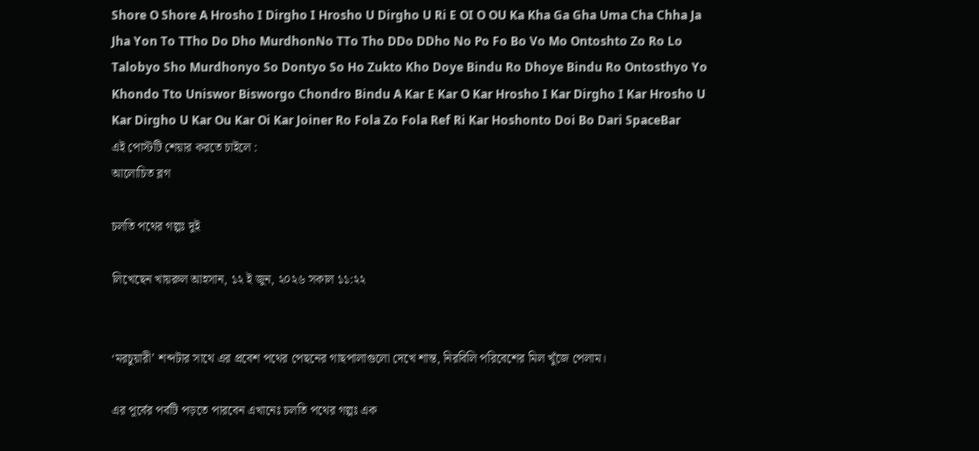Shore O Shore A Hrosho I Dirgho I Hrosho U Dirgho U Ri E OI O OU Ka Kha Ga Gha Uma Cha Chha Ja Jha Yon To TTho Do Dho MurdhonNo TTo Tho DDo DDho No Po Fo Bo Vo Mo Ontoshto Zo Ro Lo Talobyo Sho Murdhonyo So Dontyo So Ho Zukto Kho Doye Bindu Ro Dhoye Bindu Ro Ontosthyo Yo Khondo Tto Uniswor Bisworgo Chondro Bindu A Kar E Kar O Kar Hrosho I Kar Dirgho I Kar Hrosho U Kar Dirgho U Kar Ou Kar Oi Kar Joiner Ro Fola Zo Fola Ref Ri Kar Hoshonto Doi Bo Dari SpaceBar
এই পোস্টটি শেয়ার করতে চাইলে :
আলোচিত ব্লগ

চলতি পথের গল্পঃ দুই

লিখেছেন খায়রুল আহসান, ১২ ই জুন, ২০২৬ সকাল ১১:২২


‘মরচুয়ারী’ শব্দটার সাথে এর প্রবেশ পথের পেছনের গাছপালাগুলো দেখে শান্ত, নিরবিলি পরিবেশের মিল খুঁজে পেলাম।

এর পূর্বের পর্বটি পড়তে পারবেন এখানেঃ চলতি পথের গল্পঃ এক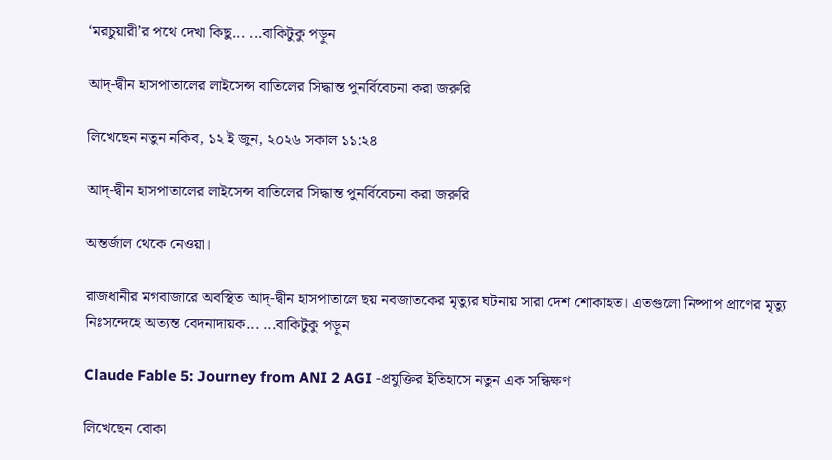‘মরচুয়ারী’র পথে দেখা কিছু... ...বাকিটুকু পড়ুন

আদ্-দ্বীন হাসপাতালের লাইসেন্স বাতিলের সিদ্ধান্ত পুনর্বিবেচনা করা জরুরি

লিখেছেন নতুন নকিব, ১২ ই জুন, ২০২৬ সকাল ১১:২৪

আদ্-দ্বীন হাসপাতালের লাইসেন্স বাতিলের সিদ্ধান্ত পুনর্বিবেচনা করা জরুরি

অন্তর্জাল থেকে নেওয়া।

রাজধানীর মগবাজারে অবস্থিত আদ্-দ্বীন হাসপাতালে ছয় নবজাতকের মৃত্যুর ঘটনায় সারা দেশ শোকাহত। এতগুলো নিষ্পাপ প্রাণের মৃত্যু নিঃসন্দেহে অত্যন্ত বেদনাদায়ক... ...বাকিটুকু পড়ুন

Claude Fable 5: Journey from ANI 2 AGI -প্রযুক্তির ইতিহাসে নতুন এক সন্ধিক্ষণ

লিখেছেন বোকা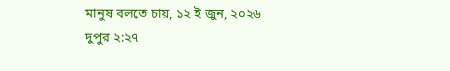মানুষ বলতে চায়, ১২ ই জুন, ২০২৬ দুপুর ২:২৭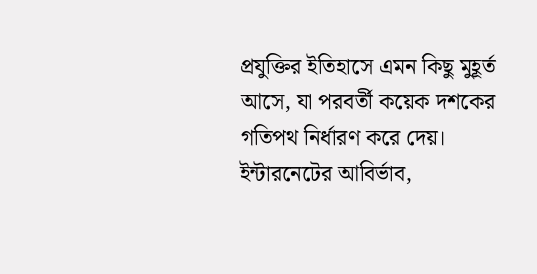প্রযুক্তির ইতিহাসে এমন কিছু মুহূর্ত আসে, যা পরবর্তী কয়েক দশকের গতিপথ নির্ধারণ করে দেয়। ইন্টারনেটের আবির্ভাব,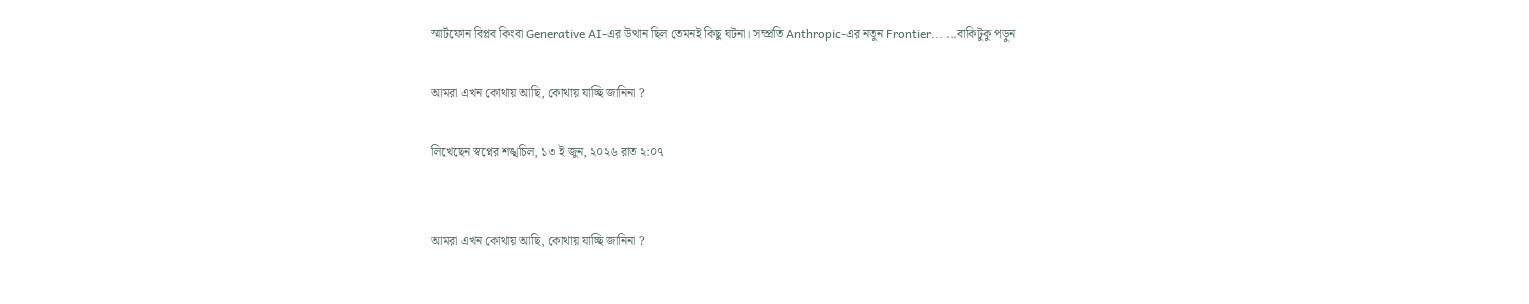স্মার্টফোন বিপ্লব কিংবা Generative AI-এর উত্থান ছিল তেমনই কিছু ঘটনা। সম্প্রতি Anthropic-এর নতুন Frontier... ...বাকিটুকু পড়ুন

আমরা এখন কোথায় আছি, কোথায় যাচ্ছি জানিনা ?

লিখেছেন স্বপ্নের শঙ্খচিল, ১৩ ই জুন, ২০২৬ রাত ২:০৭


আমরা এখন কোথায় আছি, কোথায় যাচ্ছি জানিনা ?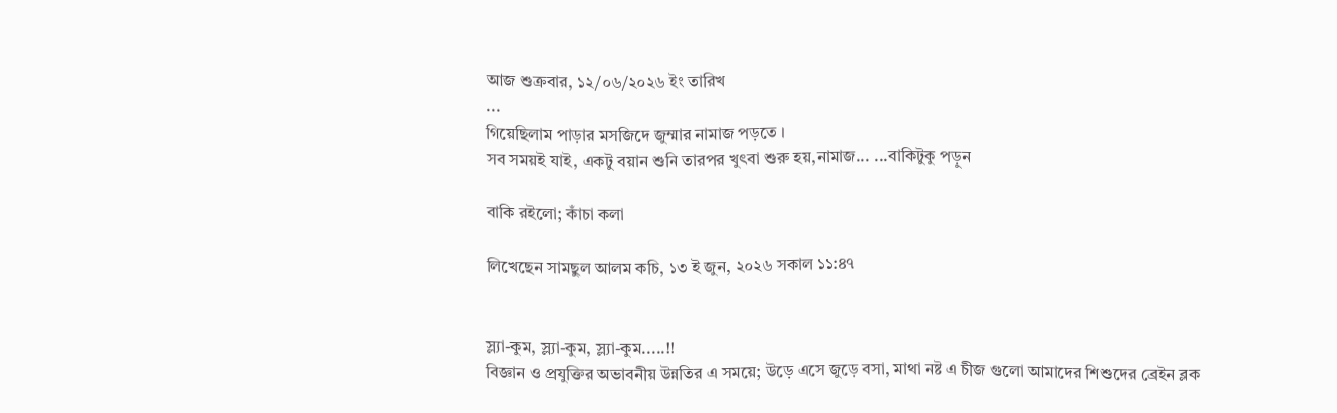আজ শুক্রবার, ১২/০৬/২০২৬ ইং তারিখ
...
গিয়েছিলাম পাড়ার মসজিদে জুম্মার নামাজ পড়তে ।
সব সময়ই যাই, একটু বয়ান শুনি তারপর খুৎবা শুরু হয়,নামাজ... ...বাকিটুকু পড়ুন

বাকি রইলো; কাঁচা কলা

লিখেছেন সামছুল আলম কচি, ১৩ ই জুন, ২০২৬ সকাল ১১:৪৭


স্ল্যা-কুম, স্ল্যা-কুম, স্ল্যা-কুম.....!!
বিজ্ঞান ও প্রযুক্তির অভাবনীয় উন্নতির এ সময়ে; উড়ে এসে জুড়ে বসা, মাথা নষ্ট এ চীজ গুলো আমাদের শিশুদের ব্রেইন ব্লক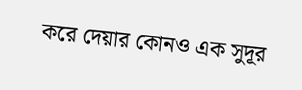করে দেয়ার কোনও এক সুদূর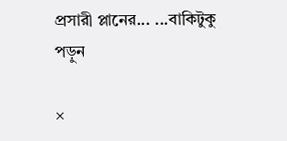প্রসারী প্লানের... ...বাকিটুকু পড়ুন

×